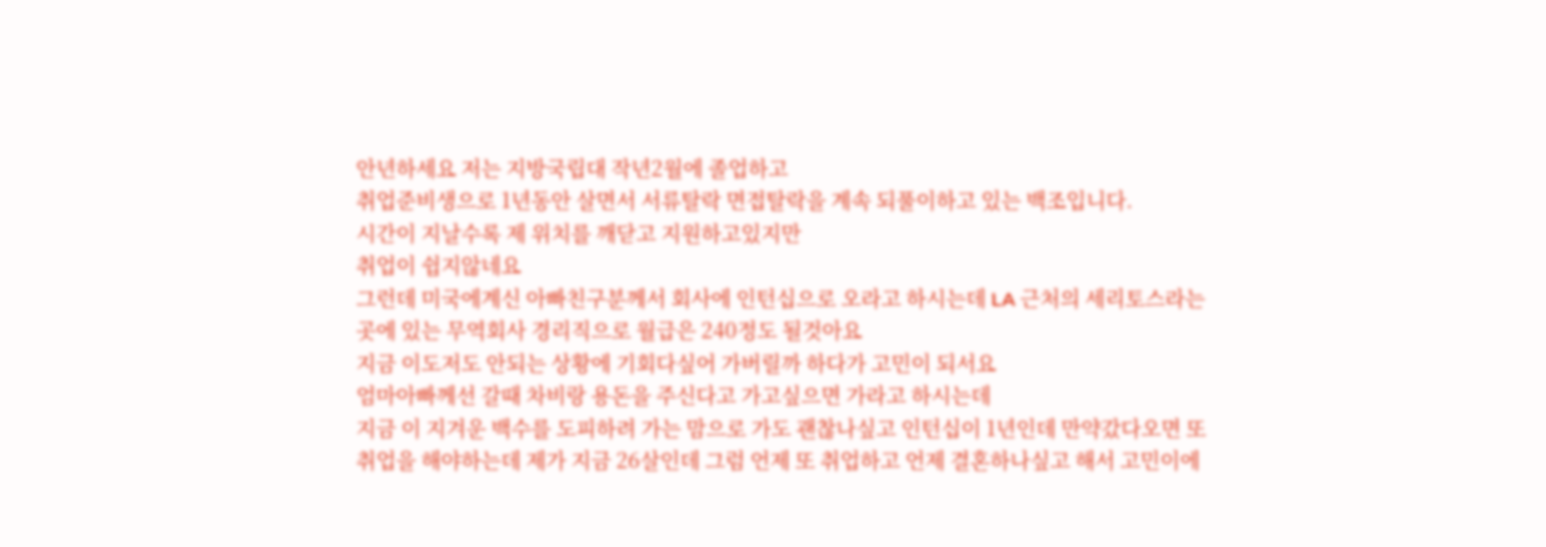안년하세요 저는 지방국립대 작년2월에 졸업하고
취업준비생으로 1년동안 살면서 서류탈락 면접탈락을 계속 되풀이하고 있는 백조입니다.
시간이 지날수록 제 위치를 깨닫고 지원하고있지만
취업이 쉽지않네요
그런데 미국에계신 아빠친구분께서 회사에 인턴십으로 오라고 하시는데 LA 근처의 세리토스라는 곳에 있는 무역회사 경리직으로 월급은 240정도 될것아요
지금 이도저도 안되는 상황에 기회다싶어 가버릴까 하다가 고민이 되서요
엄마아빠께선 갈때 차비랑 용돈을 주신다고 가고싶으면 가라고 하시는데
지금 이 지겨운 백수를 도피하려 가는 맘으로 가도 괜찮나싶고 인턴십이 1년인데 만약갔다오면 또 취업을 해야하는데 제가 지금 26살인데 그럼 언제 또 취업하고 언제 결혼하나싶고 해서 고민이에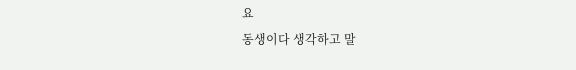요
동생이다 생각하고 말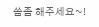씀좀 해주세요~!